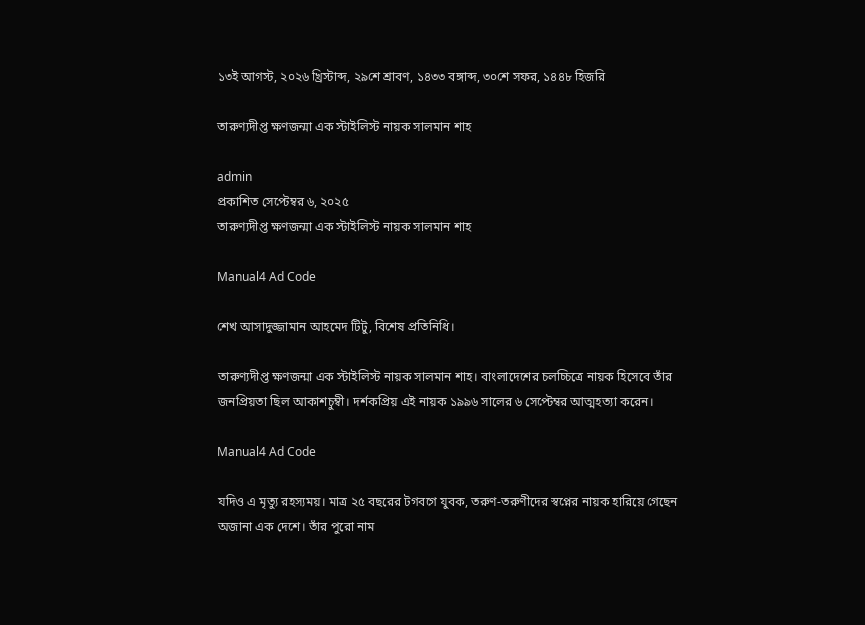১৩ই আগস্ট, ২০২৬ খ্রিস্টাব্দ, ২৯শে শ্রাবণ, ১৪৩৩ বঙ্গাব্দ, ৩০শে সফর, ১৪৪৮ হিজরি

তারুণ্যদীপ্ত ক্ষণজন্মা এক স্টাইলিস্ট নায়ক সালমান শাহ

admin
প্রকাশিত সেপ্টেম্বর ৬, ২০২৫
তারুণ্যদীপ্ত ক্ষণজন্মা এক স্টাইলিস্ট নায়ক সালমান শাহ

Manual4 Ad Code

শেখ আসাদুজ্জামান আহমেদ টিটু, বিশেষ প্রতিনিধি।

তারুণ্যদীপ্ত ক্ষণজন্মা এক স্টাইলিস্ট নায়ক সালমান শাহ। বাংলাদেশের চলচ্চিত্রে নায়ক হিসেবে তাঁর জনপ্রিয়তা ছিল আকাশচুম্বী। দর্শকপ্রিয় এই নায়ক ১৯৯৬ সালের ৬ সেপ্টেম্বর আত্মহত্যা করেন।

Manual4 Ad Code

যদিও এ মৃত্যু রহস্যময়। মাত্র ২৫ বছরের টগবগে যুবক, তরুণ-তরুণীদের স্বপ্নের নায়ক হারিয়ে গেছেন অজানা এক দেশে। তাঁর পুরো নাম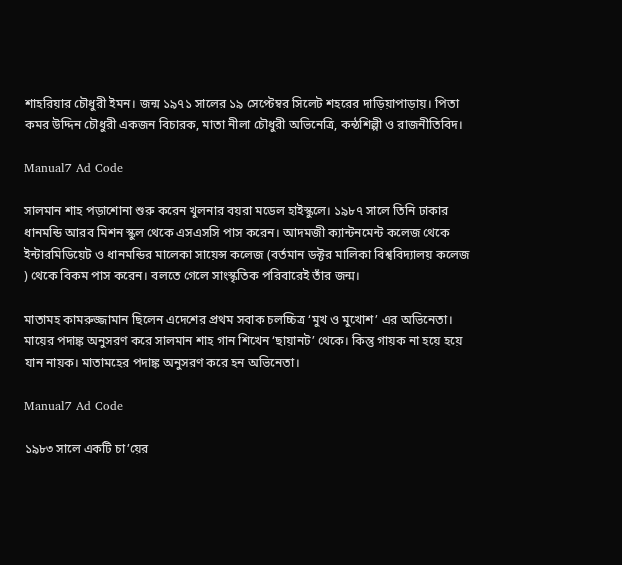শাহরিয়ার চৌধুরী ইমন। জন্ম ১৯৭১ সালের ১৯ সেপ্টেম্বর সিলেট শহরের দাড়িয়াপাড়ায়। পিতা কমর উদ্দিন চৌধুরী একজন বিচারক, মাতা নীলা চৌধুরী অভিনেত্রি, কন্ঠশিল্পী ও রাজনীতিবিদ।

Manual7 Ad Code

সালমান শাহ পড়াশোনা শুরু করেন খুলনার বয়রা মডেল হাইস্কুলে। ১৯৮৭ সালে তিনি ঢাকার ধানমন্ডি আরব মিশন স্কুল থেকে এসএসসি পাস করেন। আদমজী ক্যান্টনমেন্ট কলেজ থেকে ইন্টারমিডিয়েট ও ধানমন্ডির মালেকা সায়েন্স কলেজ (বর্তমান ডক্টর মালিকা বিশ্ববিদ্যালয় কলেজ ) থেকে বিকম পাস করেন। বলতে গেলে সাংস্কৃতিক পরিবারেই তাঁর জন্ম।

মাতামহ কামরুজ্জামান ছিলেন এদেশের প্রথম সবাক চলচ্চিত্র ‘মুখ ও মুখোশ’ এর অভিনেতা। মায়ের পদাঙ্ক অনুসরণ করে সালমান শাহ গান শিখেন ‘ছায়ানট’ থেকে। কিন্তু গায়ক না হয়ে হয়ে যান নায়ক। মাতামহের পদাঙ্ক অনুসরণ করে হন অভিনেতা।

Manual7 Ad Code

১৯৮৩ সালে একটি চা’য়ের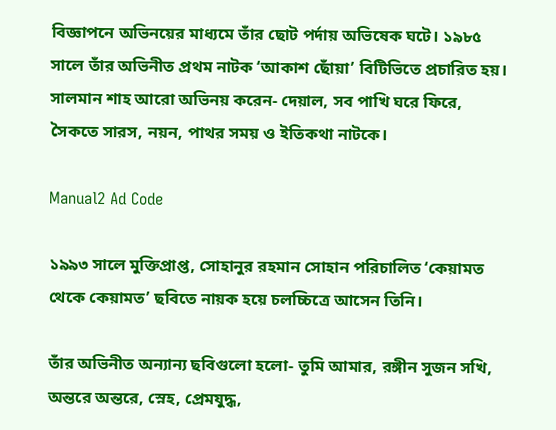বিজ্ঞাপনে অভিনয়ের মাধ্যমে তাঁর ছোট পর্দায় অভিষেক ঘটে। ১৯৮৫ সালে তাঁর অভিনীত প্রথম নাটক ‘আকাশ ছোঁয়া’ বিটিভিতে প্রচারিত হয়। সালমান শাহ আরো অভিনয় করেন- দেয়াল, সব পাখি ঘরে ফিরে, সৈকতে সারস, নয়ন, পাথর সময় ও ইতিকথা নাটকে।

Manual2 Ad Code

১৯৯৩ সালে মুক্তিপ্রাপ্ত, সোহানুর রহমান সোহান পরিচালিত ‘কেয়ামত থেকে কেয়ামত’ ছবিতে নায়ক হয়ে চলচ্চিত্রে আসেন তিনি।

তাঁর অভিনীত অন্যান্য ছবিগুলো হলো- তুমি আমার, রঙ্গীন সুজন সখি, অন্তরে অন্তরে, স্নেহ, প্রেমযুদ্ধ,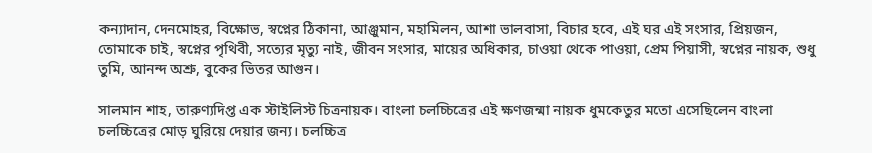কন্যাদান, দেনমোহর, বিক্ষোভ, স্বপ্নের ঠিকানা, আঞ্জুমান, মহামিলন, আশা ভালবাসা, বিচার হবে, এই ঘর এই সংসার, প্রিয়জন, তোমাকে চাই, স্বপ্নের পৃথিবী, সত্যের মৃত্যু নাই, জীবন সংসার, মায়ের অধিকার, চাওয়া থেকে পাওয়া, প্রেম পিয়াসী, স্বপ্নের নায়ক, শুধু তুমি, আনন্দ অশ্রু, বুকের ভিতর আগুন।

সালমান শাহ, তারুণ্যদিপ্ত এক স্টাইলিস্ট চিত্রনায়ক। বাংলা চলচ্চিত্রের এই ক্ষণজন্মা নায়ক ধুমকেতুর মতো এসেছিলেন বাংলা চলচ্চিত্রের মোড় ঘুরিয়ে দেয়ার জন্য। চলচ্চিত্র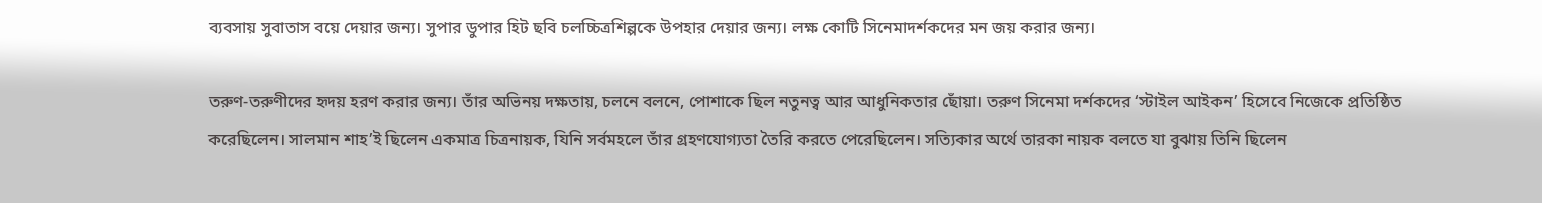ব্যবসায় সুবাতাস বয়ে দেয়ার জন্য। সুপার ডুপার হিট ছবি চলচ্চিত্রশিল্পকে উপহার দেয়ার জন্য। লক্ষ কোটি সিনেমাদর্শকদের মন জয় করার জন্য।

তরুণ-তরুণীদের হৃদয় হরণ করার জন্য। তাঁর অভিনয় দক্ষতায়, চলনে বলনে, পোশাকে ছিল নতুনত্ব আর আধুনিকতার ছোঁয়া। তরুণ সিনেমা দর্শকদের ‘স্টাইল আইকন’ হিসেবে নিজেকে প্রতিষ্ঠিত করেছিলেন। সালমান শাহ’ই ছিলেন একমাত্র চিত্রনায়ক, যিনি সর্বমহলে তাঁর গ্রহণযোগ্যতা তৈরি করতে পেরেছিলেন। সত্যিকার অর্থে তারকা নায়ক বলতে যা বুঝায় তিনি ছিলেন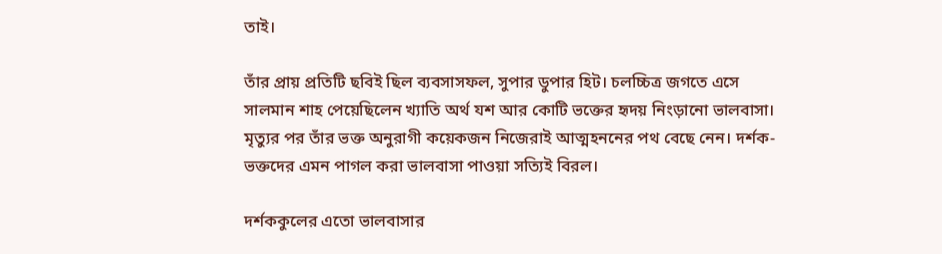তাই।

তাঁর প্রায় প্রতিটি ছবিই ছিল ব্যবসাসফল, সুপার ডুপার হিট। চলচ্চিত্র জগতে এসে সালমান শাহ পেয়েছিলেন খ্যাতি অর্থ যশ আর কোটি ভক্তের হৃদয় নিংড়ানো ভালবাসা। মৃত্যুর পর তাঁর ভক্ত অনুরাগী কয়েকজন নিজেরাই আত্মহননের পথ বেছে নেন। দর্শক-ভক্তদের এমন পাগল করা ভালবাসা পাওয়া সত্যিই বিরল।

দর্শককুলের এতো ভালবাসার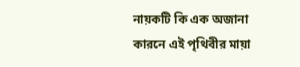নায়কটি কি এক অজানা কারনে এই পৃথিবীর মায়া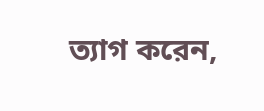ত্যাগ করেন,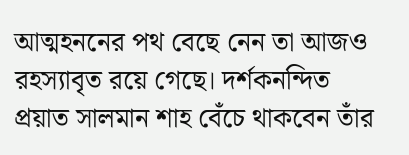আত্মহননের পথ বেছে নেন তা আজও রহস্যাবৃত রয়ে গেছে। দর্শকনন্দিত প্রয়াত সালমান শাহ বেঁচে থাকবেন তাঁর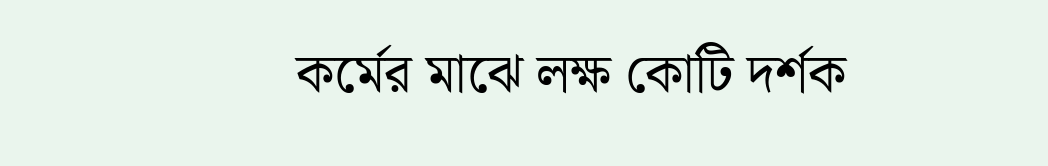কর্মের মাঝে লক্ষ কোটি দর্শক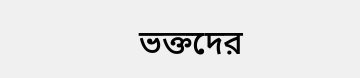ভক্তদের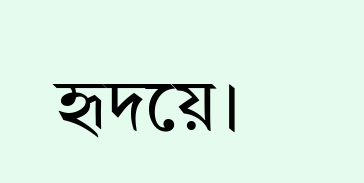হৃদয়ে।